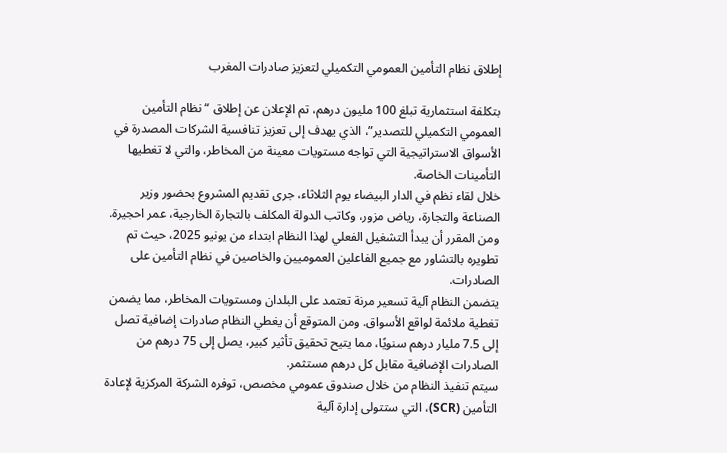إطلاق نظام التأمين العمومي التكميلي لتعزيز صادرات المغرب

بتكلفة استثمارية تبلغ 100 مليون درهم، تم الإعلان عن إطلاق “نظام التأمين العمومي التكميلي للتصدير”، الذي يهدف إلى تعزيز تنافسية الشركات المصدرة في الأسواق الاستراتيجية التي تواجه مستويات معينة من المخاطر، والتي لا تغطيها التأمينات الخاصة.
خلال لقاء نظم في الدار البيضاء يوم الثلاثاء، جرى تقديم المشروع بحضور وزير الصناعة والتجارة، رياض مزور، وكاتب الدولة المكلف بالتجارة الخارجية، عمر احجيرة. ومن المقرر أن يبدأ التشغيل الفعلي لهذا النظام ابتداء من يونيو 2025، حيث تم تطويره بالتشاور مع جميع الفاعلين العموميين والخاصين في نظام التأمين على الصادرات.
يتضمن النظام آلية تسعير مرنة تعتمد على البلدان ومستويات المخاطر، مما يضمن تغطية ملائمة لواقع الأسواق. ومن المتوقع أن يغطي النظام صادرات إضافية تصل إلى 7.5 مليار درهم سنويًا، مما يتيح تحقيق تأثير كبير، يصل إلى 75 درهم من الصادرات الإضافية مقابل كل درهم مستثمر.
سيتم تنفيذ النظام من خلال صندوق عمومي مخصص، توفره الشركة المركزية لإعادة التأمين (SCR)، التي ستتولى إدارة آلية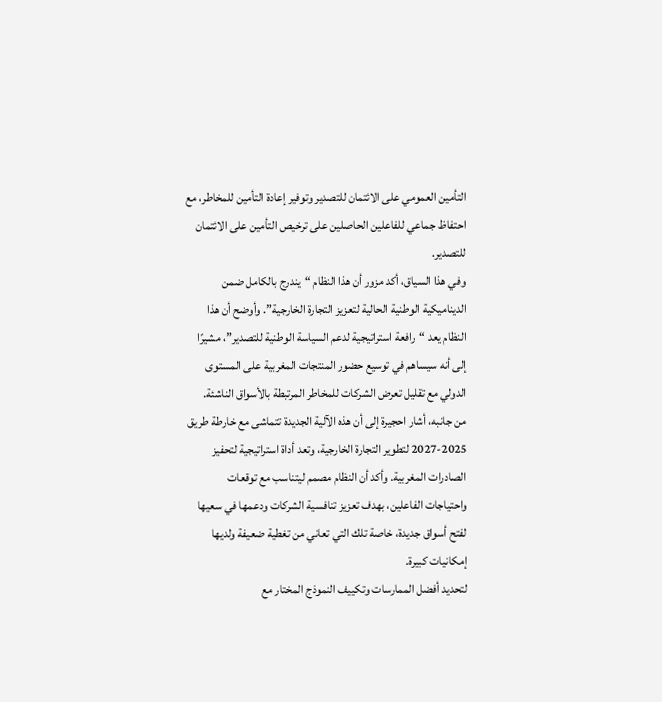التأمين العمومي على الائتمان للتصدير وتوفير إعادة التأمين للمخاطر، مع احتفاظ جماعي للفاعلين الحاصلين على ترخيص التأمين على الائتمان للتصدير.
وفي هذا السياق، أكد مزور أن هذا النظام “يندرج بالكامل ضمن الديناميكية الوطنية الحالية لتعزيز التجارة الخارجية”. وأوضح أن هذا النظام يعد “رافعة استراتيجية لدعم السياسة الوطنية للتصدير”، مشيرًا إلى أنه سيساهم في توسيع حضور المنتجات المغربية على المستوى الدولي مع تقليل تعرض الشركات للمخاطر المرتبطة بالأسواق الناشئة.
من جانبه، أشار احجيرة إلى أن هذه الآلية الجديدة تتماشى مع خارطة طريق 2025-2027 لتطوير التجارة الخارجية، وتعد أداة استراتيجية لتحفيز الصادرات المغربية. وأكد أن النظام مصمم ليتناسب مع توقعات واحتياجات الفاعلين، بهدف تعزيز تنافسية الشركات ودعمها في سعيها لفتح أسواق جديدة، خاصة تلك التي تعاني من تغطية ضعيفة ولديها إمكانيات كبيرة.
لتحديد أفضل الممارسات وتكييف النموذج المختار مع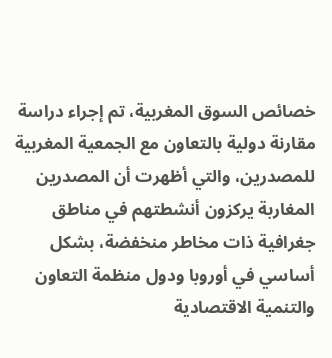خصائص السوق المغربية، تم إجراء دراسة مقارنة دولية بالتعاون مع الجمعية المغربية للمصدرين، والتي أظهرت أن المصدرين المغاربة يركزون أنشطتهم في مناطق جغرافية ذات مخاطر منخفضة، بشكل أساسي في أوروبا ودول منظمة التعاون والتنمية الاقتصادية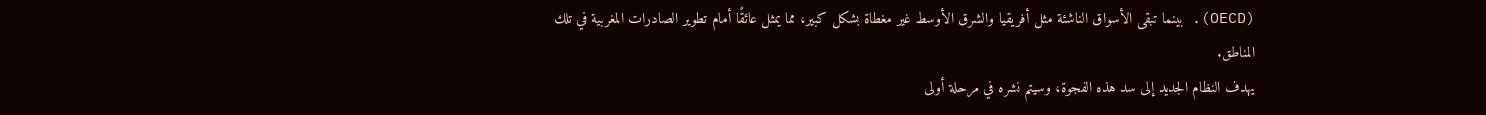(OECD). بينما تبقى الأسواق الناشئة مثل أفريقيا والشرق الأوسط غير مغطاة بشكل كبير، مما يمثل عائقًا أمام تطوير الصادرات المغربية في تلك المناطق.
يهدف النظام الجديد إلى سد هذه الفجوة، وسيتم نشره في مرحلة أولى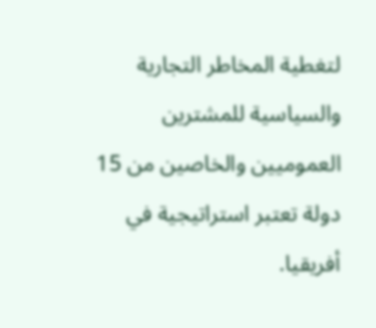لتغطية المخاطر التجارية والسياسية للمشترين العموميين والخاصين من 15 دولة تعتبر استراتيجية في أفريقيا.